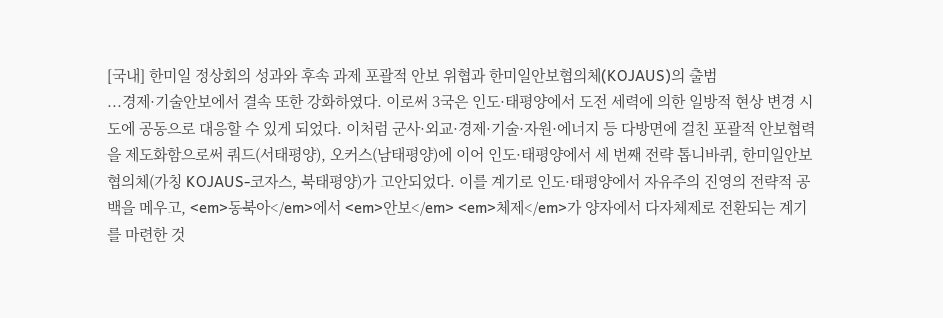[국내] 한미일 정상회의 성과와 후속 과제 포괄적 안보 위협과 한미일안보협의체(KOJAUS)의 출범
...경제·기술안보에서 결속 또한 강화하였다. 이로써 3국은 인도·태평양에서 도전 세력에 의한 일방적 현상 변경 시도에 공동으로 대응할 수 있게 되었다. 이처럼 군사·외교·경제·기술·자원·에너지 등 다방면에 걸친 포괄적 안보협력을 제도화함으로써 쿼드(서태평양), 오커스(남태평양)에 이어 인도·태평양에서 세 번째 전략 톱니바퀴, 한미일안보협의체(가칭 KOJAUS-코자스, 북태평양)가 고안되었다. 이를 계기로 인도·태평양에서 자유주의 진영의 전략적 공백을 메우고, <em>동북아</em>에서 <em>안보</em> <em>체제</em>가 양자에서 다자체제로 전환되는 계기를 마련한 것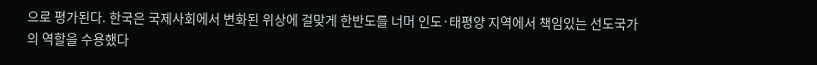으로 평가된다. 한국은 국제사회에서 변화된 위상에 걸맞게 한반도를 너머 인도·태평양 지역에서 책임있는 선도국가의 역할을 수용했다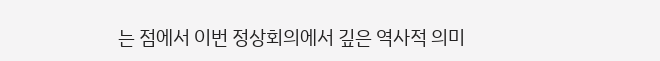는 점에서 이번 정상회의에서 깊은 역사적 의미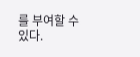를 부여할 수 있다.